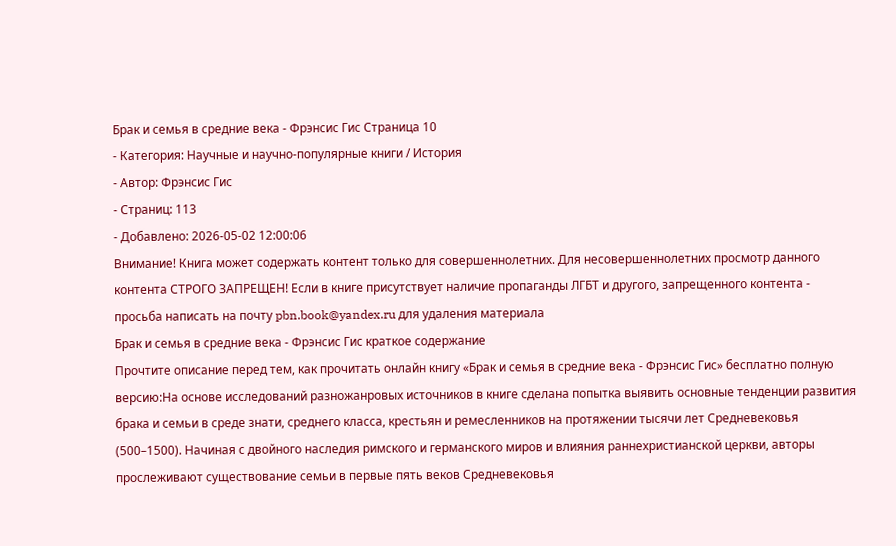Брак и семья в средние века - Фрэнсис Гис Страница 10
- Категория: Научные и научно-популярные книги / История
- Автор: Фрэнсис Гис
- Страниц: 113
- Добавлено: 2026-05-02 12:00:06
Внимание! Книга может содержать контент только для совершеннолетних. Для несовершеннолетних просмотр данного контента СТРОГО ЗАПРЕЩЕН! Если в книге присутствует наличие пропаганды ЛГБТ и другого, запрещенного контента - просьба написать на почту pbn.book@yandex.ru для удаления материала
Брак и семья в средние века - Фрэнсис Гис краткое содержание
Прочтите описание перед тем, как прочитать онлайн книгу «Брак и семья в средние века - Фрэнсис Гис» бесплатно полную версию:На основе исследований разножанровых источников в книге сделана попытка выявить основные тенденции развития брака и семьи в среде знати, среднего класса, крестьян и ремесленников на протяжении тысячи лет Средневековья (500–1500). Начиная с двойного наследия римского и германского миров и влияния раннехристианской церкви, авторы прослеживают существование семьи в первые пять веков Средневековья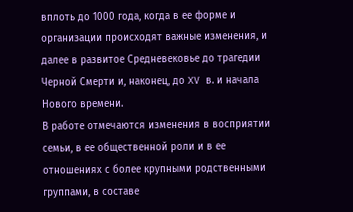вплоть до 1000 года, когда в ее форме и организации происходят важные изменения, и далее в развитое Средневековье до трагедии Черной Смерти и, наконец, до XV в. и начала Нового времени.
В работе отмечаются изменения в восприятии семьи, в ее общественной роли и в ее отношениях с более крупными родственными группами, в составе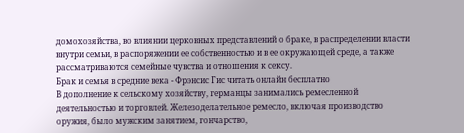домохозяйства, во влиянии церковных представлений о браке, в распределении власти внутри семьи, в распоряжении ее собственностью и в ее окружающей среде, а также рассматриваются семейные чувства и отношения к сексу.
Брак и семья в средние века - Фрэнсис Гис читать онлайн бесплатно
В дополнение к сельскому хозяйству, германцы занимались ремесленной деятельностью и торговлей. Железоделательное ремесло, включая производство оружия, было мужским занятием, гончарство,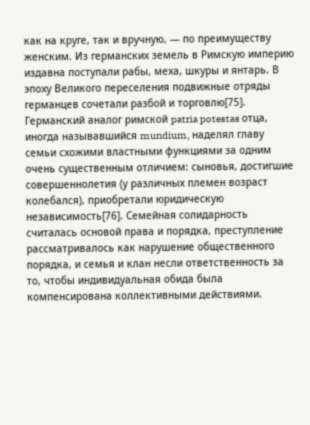как на круге, так и вручную, — по преимуществу женским. Из германских земель в Римскую империю издавна поступали рабы, меха, шкуры и янтарь. В эпоху Великого переселения подвижные отряды германцев сочетали разбой и торговлю[75].
Германский аналог римской patria potestas отца, иногда называвшийся mundium, наделял главу семьи схожими властными функциями за одним очень существенным отличием: сыновья, достигшие совершеннолетия (у различных племен возраст колебался), приобретали юридическую независимость[76]. Семейная солидарность считалась основой права и порядка, преступление рассматривалось как нарушение общественного порядка, и семья и клан несли ответственность за то, чтобы индивидуальная обида была компенсирована коллективными действиями.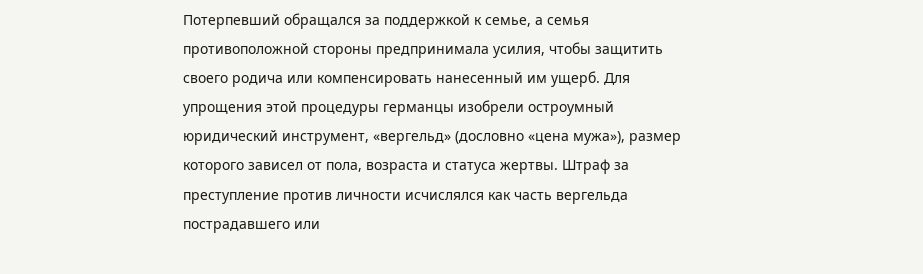Потерпевший обращался за поддержкой к семье, а семья противоположной стороны предпринимала усилия, чтобы защитить своего родича или компенсировать нанесенный им ущерб. Для упрощения этой процедуры германцы изобрели остроумный юридический инструмент, «вергельд» (дословно «цена мужа»), размер которого зависел от пола, возраста и статуса жертвы. Штраф за преступление против личности исчислялся как часть вергельда пострадавшего или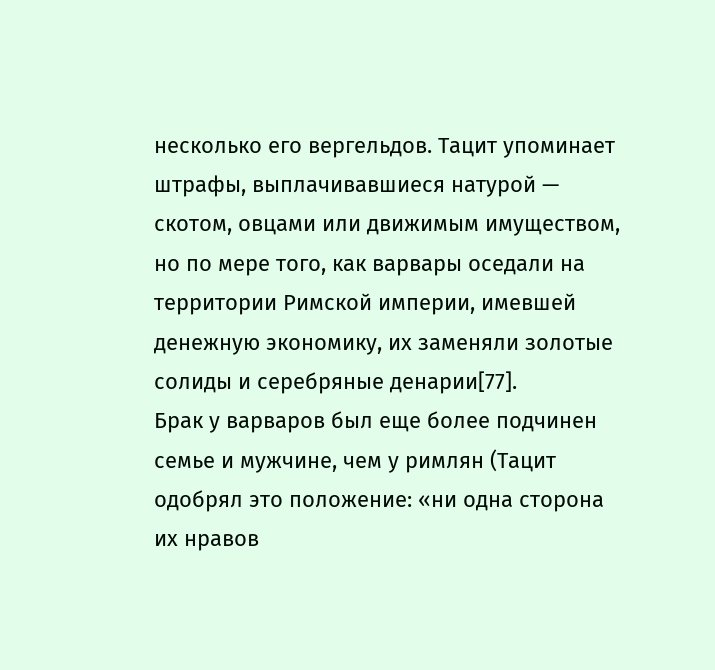несколько его вергельдов. Тацит упоминает штрафы, выплачивавшиеся натурой — скотом, овцами или движимым имуществом, но по мере того, как варвары оседали на территории Римской империи, имевшей денежную экономику, их заменяли золотые солиды и серебряные денарии[77].
Брак у варваров был еще более подчинен семье и мужчине, чем у римлян (Тацит одобрял это положение: «ни одна сторона их нравов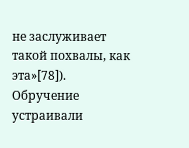не заслуживает такой похвалы, как эта»[78]). Обручение устраивали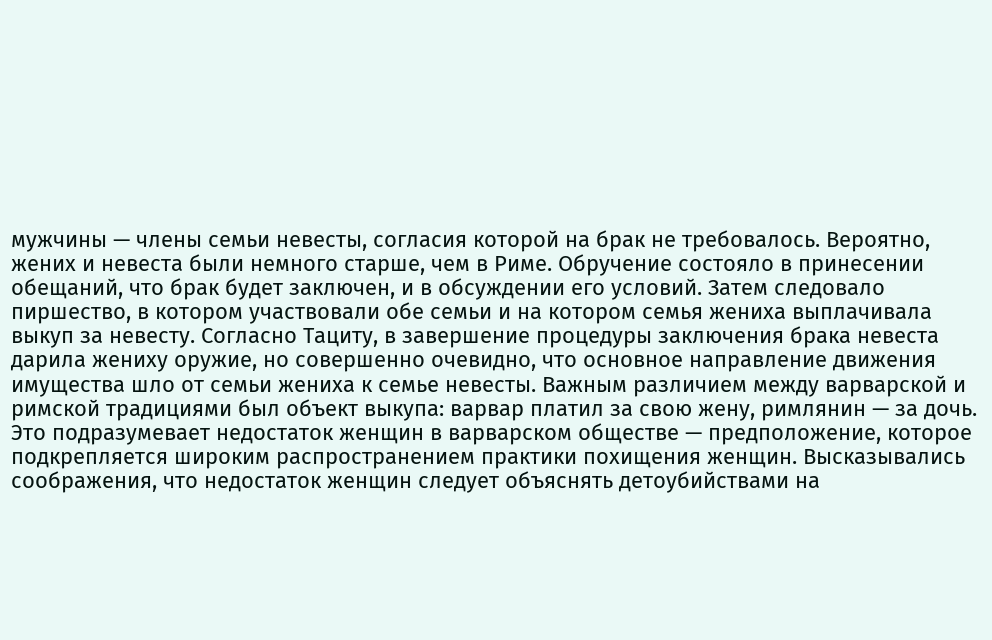мужчины — члены семьи невесты, согласия которой на брак не требовалось. Вероятно, жених и невеста были немного старше, чем в Риме. Обручение состояло в принесении обещаний, что брак будет заключен, и в обсуждении его условий. Затем следовало пиршество, в котором участвовали обе семьи и на котором семья жениха выплачивала выкуп за невесту. Согласно Тациту, в завершение процедуры заключения брака невеста дарила жениху оружие, но совершенно очевидно, что основное направление движения имущества шло от семьи жениха к семье невесты. Важным различием между варварской и римской традициями был объект выкупа: варвар платил за свою жену, римлянин — за дочь. Это подразумевает недостаток женщин в варварском обществе — предположение, которое подкрепляется широким распространением практики похищения женщин. Высказывались соображения, что недостаток женщин следует объяснять детоубийствами на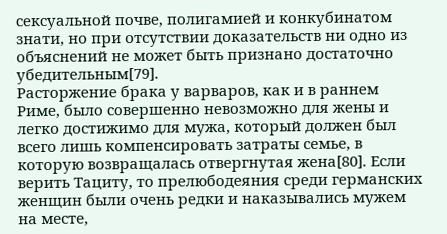сексуальной почве, полигамией и конкубинатом знати, но при отсутствии доказательств ни одно из объяснений не может быть признано достаточно убедительным[79].
Расторжение брака у варваров, как и в раннем Риме, было совершенно невозможно для жены и легко достижимо для мужа, который должен был всего лишь компенсировать затраты семье, в которую возвращалась отвергнутая жена[80]. Если верить Тациту, то прелюбодеяния среди германских женщин были очень редки и наказывались мужем на месте,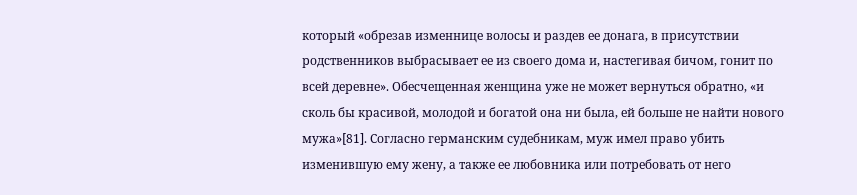который «обрезав изменнице волосы и раздев ее донага, в присутствии родственников выбрасывает ее из своего дома и, настегивая бичом, гонит по всей деревне». Обесчещенная женщина уже не может вернуться обратно, «и сколь бы красивой, молодой и богатой она ни была, ей больше не найти нового мужа»[81]. Согласно германским судебникам, муж имел право убить изменившую ему жену, а также ее любовника или потребовать от него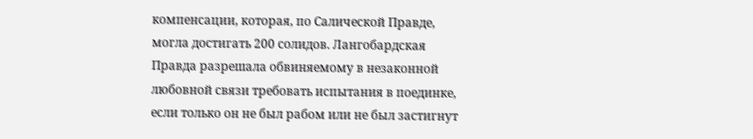компенсации, которая, по Салической Правде, могла достигать 200 солидов. Лангобардская Правда разрешала обвиняемому в незаконной любовной связи требовать испытания в поединке, если только он не был рабом или не был застигнут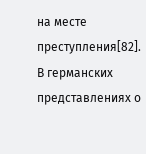на месте преступления[82].
В германских представлениях о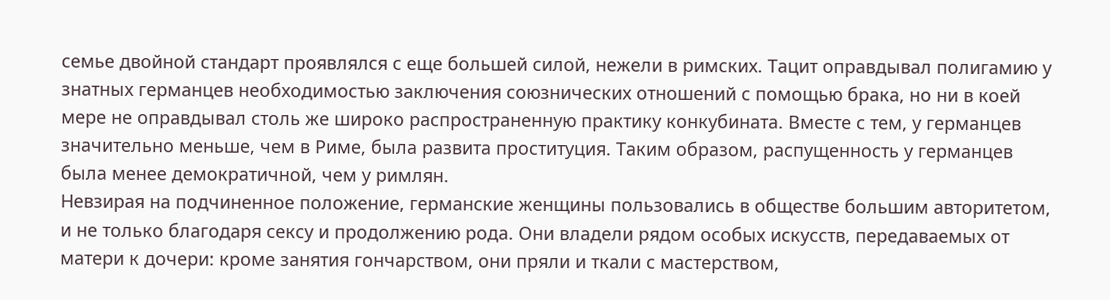семье двойной стандарт проявлялся с еще большей силой, нежели в римских. Тацит оправдывал полигамию у знатных германцев необходимостью заключения союзнических отношений с помощью брака, но ни в коей мере не оправдывал столь же широко распространенную практику конкубината. Вместе с тем, у германцев значительно меньше, чем в Риме, была развита проституция. Таким образом, распущенность у германцев была менее демократичной, чем у римлян.
Невзирая на подчиненное положение, германские женщины пользовались в обществе большим авторитетом, и не только благодаря сексу и продолжению рода. Они владели рядом особых искусств, передаваемых от матери к дочери: кроме занятия гончарством, они пряли и ткали с мастерством,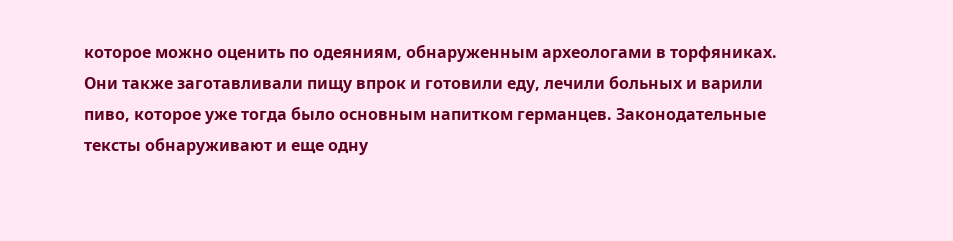которое можно оценить по одеяниям, обнаруженным археологами в торфяниках. Они также заготавливали пищу впрок и готовили еду, лечили больных и варили пиво, которое уже тогда было основным напитком германцев. Законодательные тексты обнаруживают и еще одну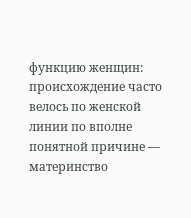функцию женщин: происхождение часто велось по женской линии по вполне понятной причине — материнство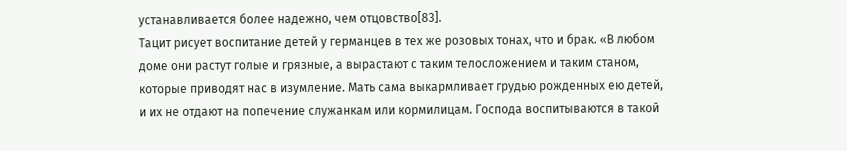устанавливается более надежно, чем отцовство[83].
Тацит рисует воспитание детей у германцев в тех же розовых тонах, что и брак. «В любом доме они растут голые и грязные, а вырастают с таким телосложением и таким станом, которые приводят нас в изумление. Мать сама выкармливает грудью рожденных ею детей, и их не отдают на попечение служанкам или кормилицам. Господа воспитываются в такой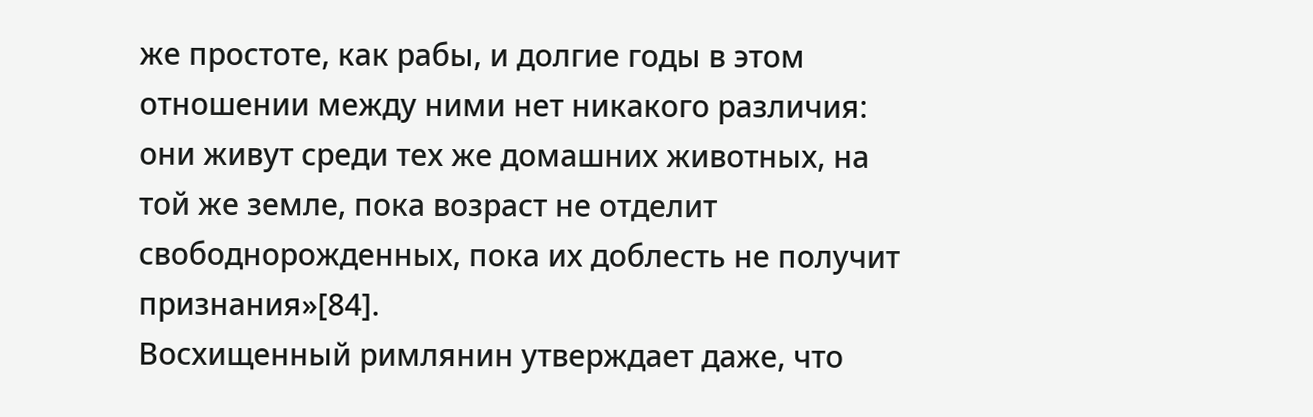же простоте, как рабы, и долгие годы в этом отношении между ними нет никакого различия: они живут среди тех же домашних животных, на той же земле, пока возраст не отделит свободнорожденных, пока их доблесть не получит признания»[84].
Восхищенный римлянин утверждает даже, что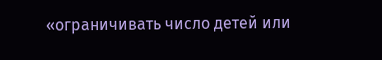«ограничивать число детей или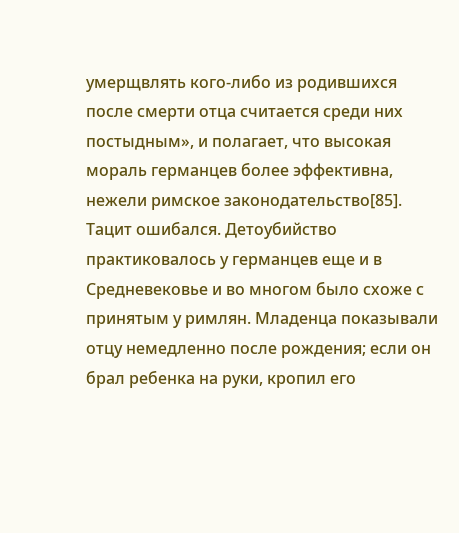умерщвлять кого-либо из родившихся после смерти отца считается среди них постыдным», и полагает, что высокая мораль германцев более эффективна, нежели римское законодательство[85]. Тацит ошибался. Детоубийство практиковалось у германцев еще и в Средневековье и во многом было схоже с принятым у римлян. Младенца показывали отцу немедленно после рождения; если он брал ребенка на руки, кропил его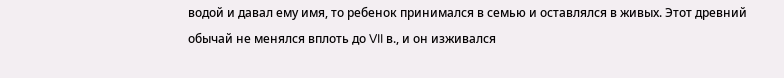водой и давал ему имя, то ребенок принимался в семью и оставлялся в живых. Этот древний обычай не менялся вплоть до VII в., и он изживался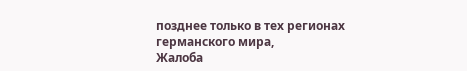позднее только в тех регионах германского мира,
Жалоба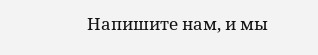Напишите нам, и мы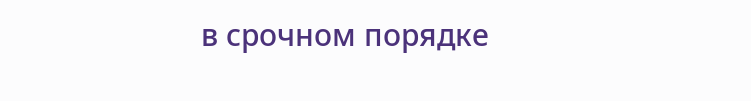в срочном порядке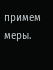примем меры.